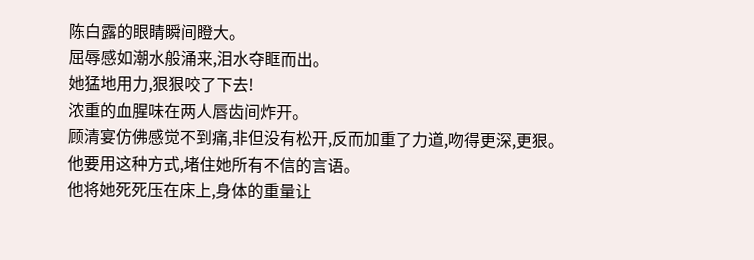陈白露的眼睛瞬间瞪大。
屈辱感如潮水般涌来,泪水夺眶而出。
她猛地用力,狠狠咬了下去!
浓重的血腥味在两人唇齿间炸开。
顾清宴仿佛感觉不到痛,非但没有松开,反而加重了力道,吻得更深,更狠。
他要用这种方式,堵住她所有不信的言语。
他将她死死压在床上,身体的重量让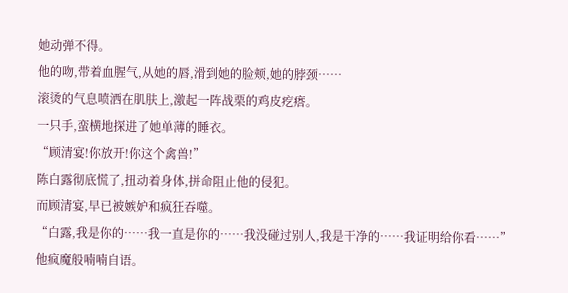她动弹不得。
他的吻,带着血腥气,从她的唇,滑到她的脸颊,她的脖颈……
滚烫的气息喷洒在肌肤上,激起一阵战栗的鸡皮疙瘩。
一只手,蛮横地探进了她单薄的睡衣。
“顾清宴!你放开!你这个禽兽!”
陈白露彻底慌了,扭动着身体,拼命阻止他的侵犯。
而顾清宴,早已被嫉妒和疯狂吞噬。
“白露,我是你的……我一直是你的……我没碰过别人,我是干净的……我证明给你看……”
他疯魔般喃喃自语。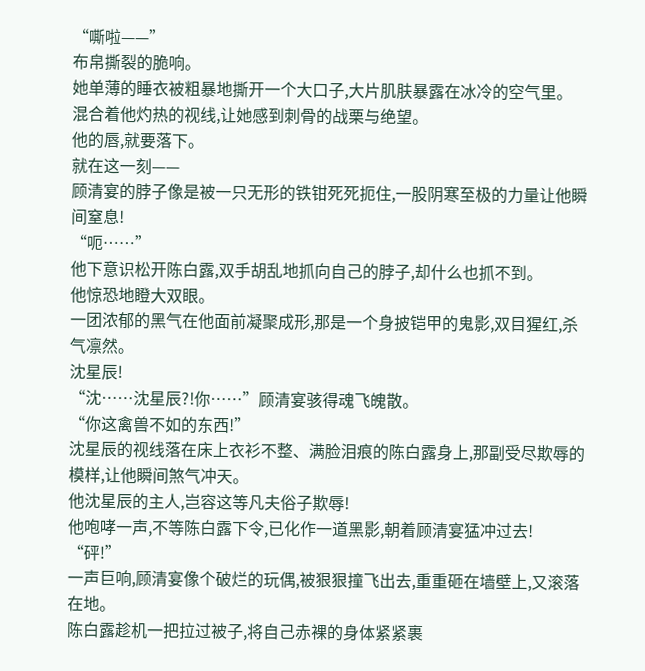“嘶啦——”
布帛撕裂的脆响。
她单薄的睡衣被粗暴地撕开一个大口子,大片肌肤暴露在冰冷的空气里。
混合着他灼热的视线,让她感到刺骨的战栗与绝望。
他的唇,就要落下。
就在这一刻——
顾清宴的脖子像是被一只无形的铁钳死死扼住,一股阴寒至极的力量让他瞬间窒息!
“呃……”
他下意识松开陈白露,双手胡乱地抓向自己的脖子,却什么也抓不到。
他惊恐地瞪大双眼。
一团浓郁的黑气在他面前凝聚成形,那是一个身披铠甲的鬼影,双目猩红,杀气凛然。
沈星辰!
“沈……沈星辰?!你……”顾清宴骇得魂飞魄散。
“你这禽兽不如的东西!”
沈星辰的视线落在床上衣衫不整、满脸泪痕的陈白露身上,那副受尽欺辱的模样,让他瞬间煞气冲天。
他沈星辰的主人,岂容这等凡夫俗子欺辱!
他咆哮一声,不等陈白露下令,已化作一道黑影,朝着顾清宴猛冲过去!
“砰!”
一声巨响,顾清宴像个破烂的玩偶,被狠狠撞飞出去,重重砸在墙壁上,又滚落在地。
陈白露趁机一把拉过被子,将自己赤裸的身体紧紧裹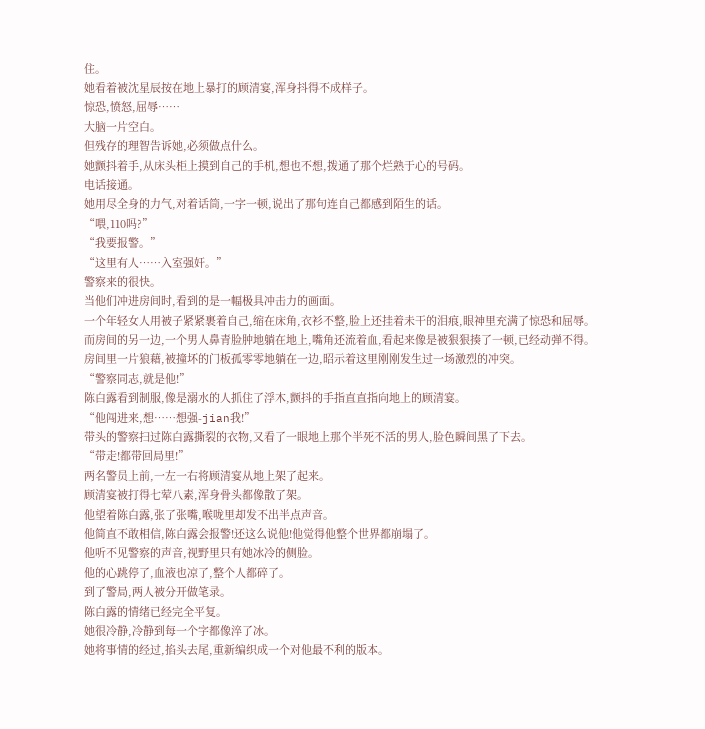住。
她看着被沈星辰按在地上暴打的顾清宴,浑身抖得不成样子。
惊恐,愤怒,屈辱……
大脑一片空白。
但残存的理智告诉她,必须做点什么。
她颤抖着手,从床头柜上摸到自己的手机,想也不想,拨通了那个烂熟于心的号码。
电话接通。
她用尽全身的力气,对着话筒,一字一顿,说出了那句连自己都感到陌生的话。
“喂,110吗?”
“我要报警。”
“这里有人……入室强奸。”
警察来的很快。
当他们冲进房间时,看到的是一幅极具冲击力的画面。
一个年轻女人用被子紧紧裹着自己,缩在床角,衣衫不整,脸上还挂着未干的泪痕,眼神里充满了惊恐和屈辱。
而房间的另一边,一个男人鼻青脸肿地躺在地上,嘴角还流着血,看起来像是被狠狠揍了一顿,已经动弹不得。
房间里一片狼藉,被撞坏的门板孤零零地躺在一边,昭示着这里刚刚发生过一场激烈的冲突。
“警察同志,就是他!”
陈白露看到制服,像是溺水的人抓住了浮木,颤抖的手指直直指向地上的顾清宴。
“他闯进来,想……想强-jian我!”
带头的警察扫过陈白露撕裂的衣物,又看了一眼地上那个半死不活的男人,脸色瞬间黑了下去。
“带走!都带回局里!”
两名警员上前,一左一右将顾清宴从地上架了起来。
顾清宴被打得七荤八素,浑身骨头都像散了架。
他望着陈白露,张了张嘴,喉咙里却发不出半点声音。
他简直不敢相信,陈白露会报警!还这么说他!他觉得他整个世界都崩塌了。
他听不见警察的声音,视野里只有她冰冷的侧脸。
他的心跳停了,血液也凉了,整个人都碎了。
到了警局,两人被分开做笔录。
陈白露的情绪已经完全平复。
她很冷静,冷静到每一个字都像淬了冰。
她将事情的经过,掐头去尾,重新编织成一个对他最不利的版本。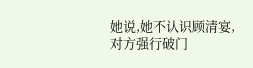她说,她不认识顾清宴,对方强行破门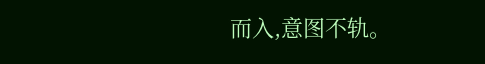而入,意图不轨。